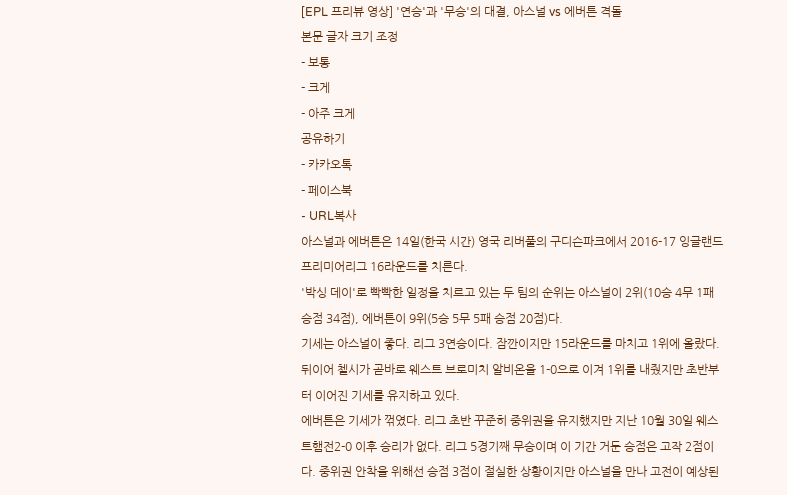[EPL 프리뷰 영상] '연승'과 '무승'의 대결, 아스널 vs 에버튼 격돌
본문 글자 크기 조정
- 보통
- 크게
- 아주 크게
공유하기
- 카카오톡
- 페이스북
- URL복사
아스널과 에버튼은 14일(한국 시간) 영국 리버풀의 구디슨파크에서 2016-17 잉글랜드 프리미어리그 16라운드를 치른다.
'박싱 데이'로 빡빡한 일정을 치르고 있는 두 팀의 순위는 아스널이 2위(10승 4무 1패 승점 34점), 에버튼이 9위(5승 5무 5패 승점 20점)다.
기세는 아스널이 좋다. 리그 3연승이다. 잠깐이지만 15라운드를 마치고 1위에 올랐다. 뒤이어 첼시가 곧바로 웨스트 브로미치 알비온을 1-0으로 이겨 1위를 내줬지만 초반부터 이어진 기세를 유지하고 있다.
에버튼은 기세가 꺾였다. 리그 초반 꾸준히 중위권을 유지했지만 지난 10월 30일 웨스트햄전2-0 이후 승리가 없다. 리그 5경기째 무승이며 이 기간 거둔 승점은 고작 2점이다. 중위권 안착을 위해선 승점 3점이 절실한 상황이지만 아스널을 만나 고전이 예상된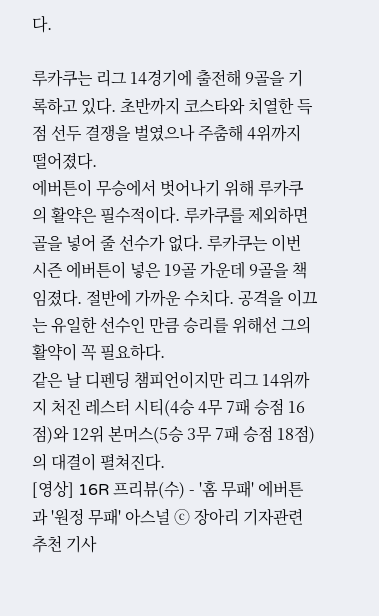다.

루카쿠는 리그 14경기에 출전해 9골을 기록하고 있다. 초반까지 코스타와 치열한 득점 선두 결쟁을 벌였으나 주춤해 4위까지 떨어졌다.
에버튼이 무승에서 벗어나기 위해 루카쿠의 활약은 필수적이다. 루카쿠를 제외하면 골을 넣어 줄 선수가 없다. 루카쿠는 이번 시즌 에버튼이 넣은 19골 가운데 9골을 책임졌다. 절반에 가까운 수치다. 공격을 이끄는 유일한 선수인 만큼 승리를 위해선 그의 활약이 꼭 필요하다.
같은 날 디펜딩 챔피언이지만 리그 14위까지 처진 레스터 시티(4승 4무 7패 승점 16점)와 12위 본머스(5승 3무 7패 승점 18점)의 대결이 펼쳐진다.
[영상] 16R 프리뷰(수) - '홈 무패' 에버튼과 '원정 무패' 아스널 ⓒ 장아리 기자관련 추천 기사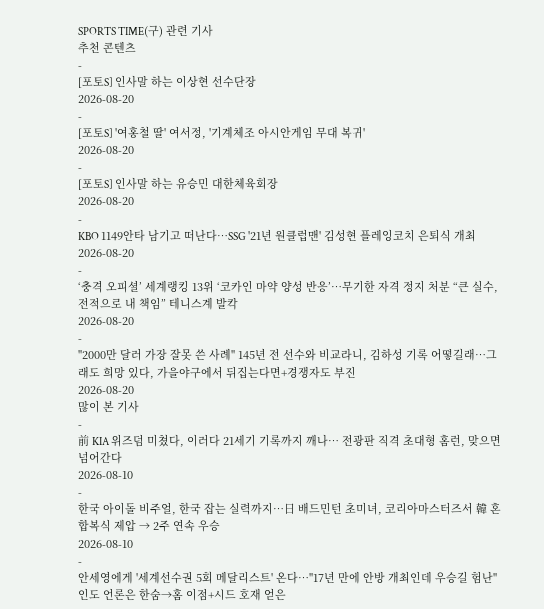SPORTS TIME(구) 관련 기사
추천 콘텐츠
-
[포토S] 인사말 하는 이상현 선수단장
2026-08-20
-
[포토S] '여홍철 딸' 여서정, '기계체조 아시안게임 무대 복귀'
2026-08-20
-
[포토S] 인사말 하는 유승민 대한체육회장
2026-08-20
-
KBO 1149안타 남기고 떠난다…SSG '21년 원클럽맨' 김성현 플레잉코치 은퇴식 개최
2026-08-20
-
‘충격 오피셜’ 세계랭킹 13위 ‘코카인 마약 양성 반응’…무기한 자격 정지 처분 “큰 실수, 전적으로 내 책임” 테니스계 발칵
2026-08-20
-
"2000만 달러 가장 잘못 쓴 사례" 145년 전 선수와 비교라니, 김하성 기록 어떻길래…그래도 희망 있다, 가을야구에서 뒤집는다면+경쟁자도 부진
2026-08-20
많이 본 기사
-
前 KIA 위즈덤 미쳤다, 이러다 21세기 기록까지 깨나… 전광판 직격 초대형 홈런, 맞으면 넘어간다
2026-08-10
-
한국 아이돌 비주얼, 한국 잡는 실력까지…日 배드민턴 초미녀, 코리아마스터즈서 韓 혼합복식 제압 → 2주 연속 우승
2026-08-10
-
안세영에게 '세계선수권 5회 메달리스트' 온다…"17년 만에 안방 개최인데 우승길 험난" 인도 언론은 한숨→홈 이점+시드 호재 얻은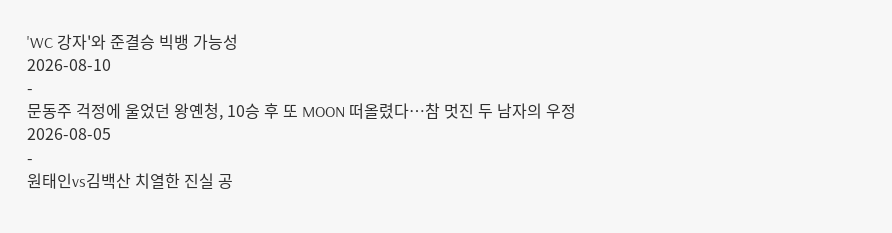'WC 강자'와 준결승 빅뱅 가능성
2026-08-10
-
문동주 걱정에 울었던 왕옌청, 10승 후 또 MOON 떠올렸다…참 멋진 두 남자의 우정
2026-08-05
-
원태인vs김백산 치열한 진실 공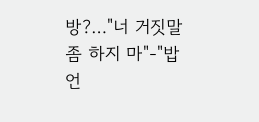방?…"너 거짓말 좀 하지 마"-"밥 언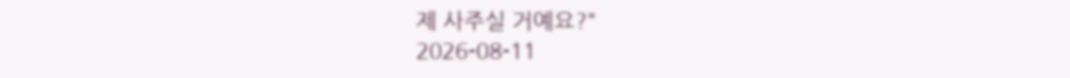제 사주실 거예요?"
2026-08-11